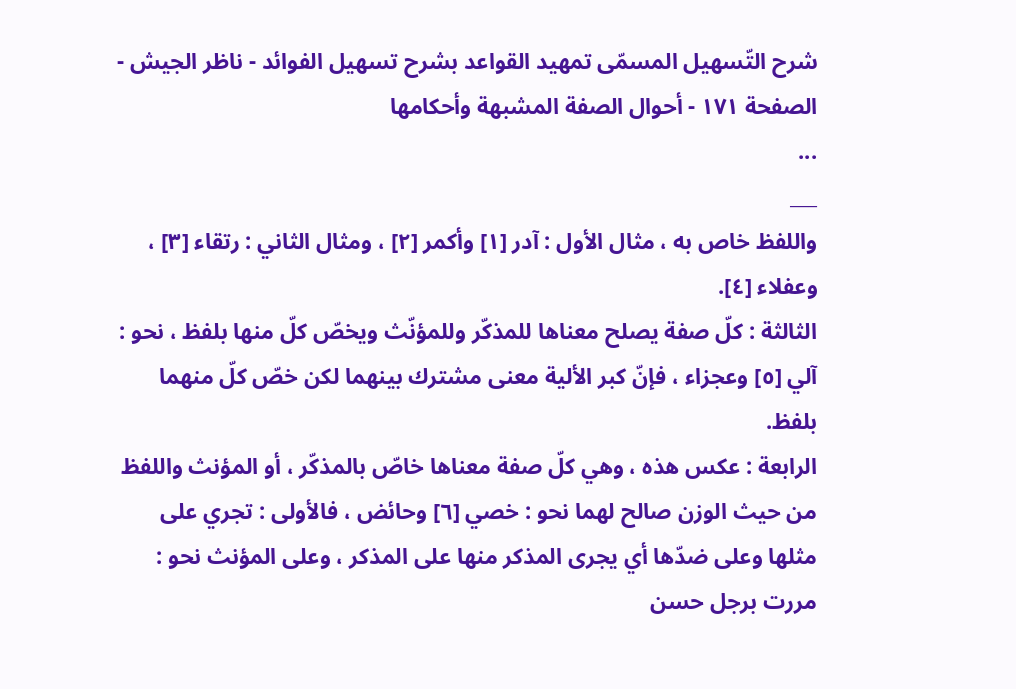شرح التّسهيل المسمّى تمهيد القواعد بشرح تسهيل الفوائد - ناظر الجيش - الصفحة ١٧١ - أحوال الصفة المشبهة وأحكامها
...
___
واللفظ خاص به ، مثال الأول : آدر [١] وأكمر [٢] ، ومثال الثاني : رتقاء [٣] ، وعفلاء [٤].
الثالثة : كلّ صفة يصلح معناها للمذكّر وللمؤنّث ويخصّ كلّ منها بلفظ ، نحو : آلي [٥] وعجزاء ، فإنّ كبر الألية معنى مشترك بينهما لكن خصّ كلّ منهما بلفظ.
الرابعة : عكس هذه ، وهي كلّ صفة معناها خاصّ بالمذكّر ، أو المؤنث واللفظ من حيث الوزن صالح لهما نحو : خصي [٦] وحائض ، فالأولى : تجري على مثلها وعلى ضدّها أي يجرى المذكر منها على المذكر ، وعلى المؤنث نحو : مررت برجل حسن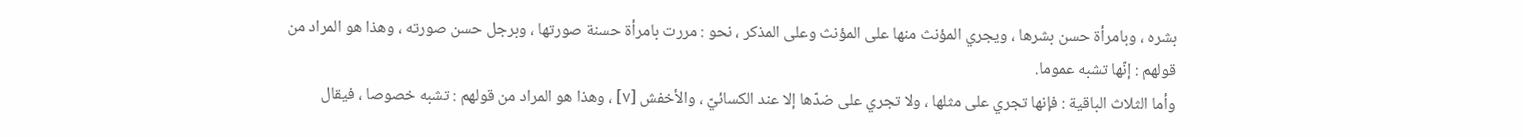بشره ، وبامرأة حسن بشرها ، ويجري المؤنث منها على المؤنث وعلى المذكر ، نحو : مررت بامرأة حسنة صورتها ، وبرجل حسن صورته ، وهذا هو المراد من قولهم : إنّها تشبه عموما.
وأما الثلاث الباقية : فإنها تجري على مثلها ، ولا تجري على ضدّها إلا عند الكسائيّ ، والأخفش [٧] ، وهذا هو المراد من قولهم : تشبه خصوصا ، فيقال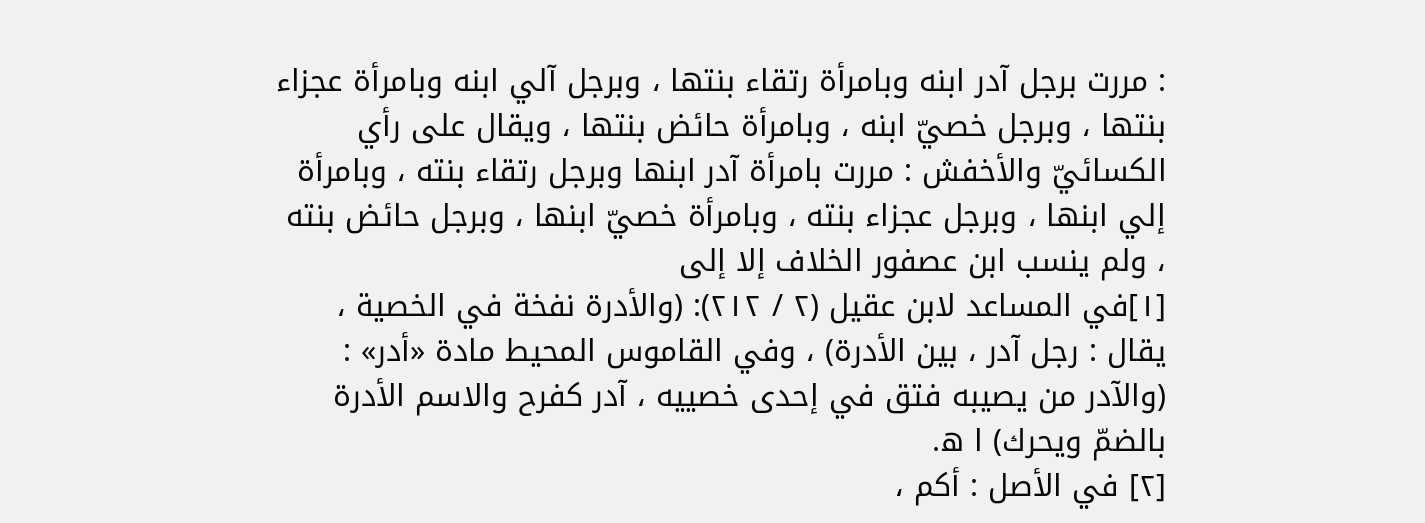: مررت برجل آدر ابنه وبامرأة رتقاء بنتها ، وبرجل آلي ابنه وبامرأة عجزاء بنتها ، وبرجل خصيّ ابنه ، وبامرأة حائض بنتها ، ويقال على رأي الكسائيّ والأخفش : مررت بامرأة آدر ابنها وبرجل رتقاء بنته ، وبامرأة إلي ابنها ، وبرجل عجزاء بنته ، وبامرأة خصيّ ابنها ، وبرجل حائض بنته ، ولم ينسب ابن عصفور الخلاف إلا إلى
[١]في المساعد لابن عقيل (٢ / ٢١٢): (والأدرة نفخة في الخصية ، يقال : رجل آدر ، بين الأدرة) ، وفي القاموس المحيط مادة «أدر» : (والآدر من يصيبه فتق في إحدى خصييه ، آدر كفرح والاسم الأدرة بالضمّ ويحرك) ا ه.
[٢] في الأصل : أكم ،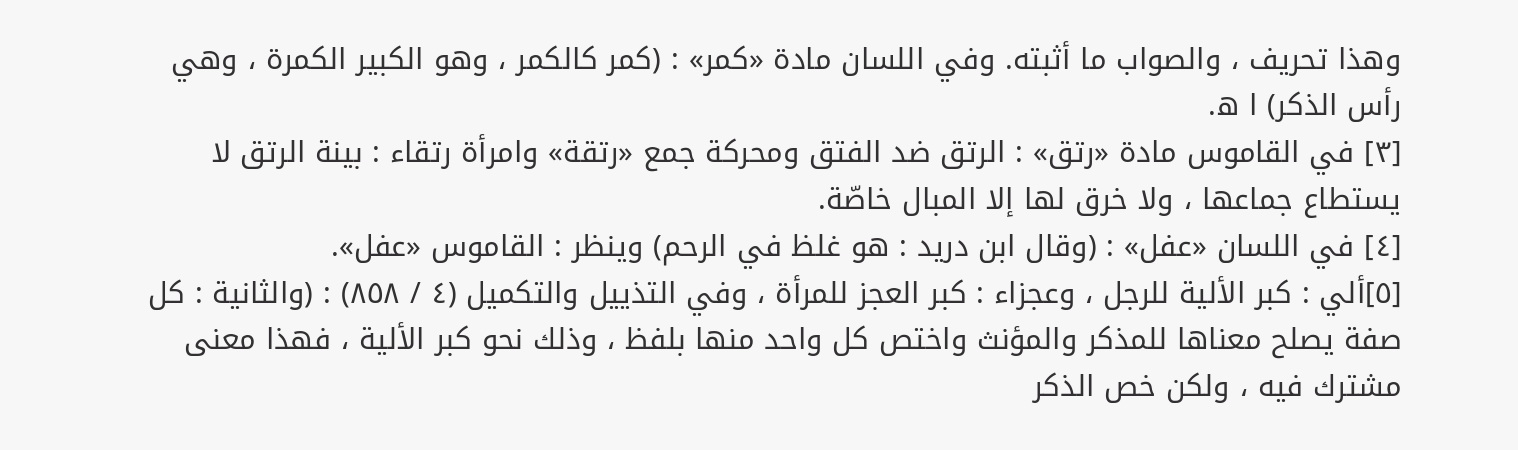وهذا تحريف ، والصواب ما أثبته. وفي اللسان مادة «كمر» : (كمر كالكمر ، وهو الكبير الكمرة ، وهي رأس الذكر) ا ه.
[٣] في القاموس مادة «رتق» : الرتق ضد الفتق ومحركة جمع «رتقة» وامرأة رتقاء : بينة الرتق لا يستطاع جماعها ، ولا خرق لها إلا المبال خاصّة.
[٤] في اللسان «عفل» : (وقال ابن دريد : هو غلظ في الرحم) وينظر : القاموس «عفل».
[٥]ألي : كبر الألية للرجل ، وعجزاء : كبر العجز للمرأة ، وفي التذييل والتكميل (٤ / ٨٥٨) : (والثانية : كل صفة يصلح معناها للمذكر والمؤنث واختص كل واحد منها بلفظ ، وذلك نحو كبر الألية ، فهذا معنى مشترك فيه ، ولكن خص الذكر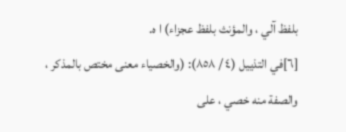بلفظ آلي ، والمؤنث بلفظ عجزاء) ا ه.
[٦]في التذييل (٤ / ٨٥٨): (والخصياء معنى مختص بالمذكر ، والصفة منه خصي ، على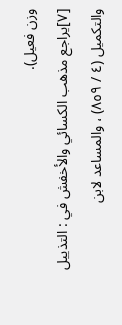وزن فعيل).
[٧]يراجع مذهب الكسائي والأخفش في : التذييل والتكميل (٤ / ٨٥٩) ، والمساعد لابن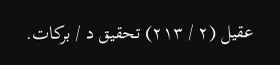عقيل (٢ / ٢١٣) تحقيق د / بركات.